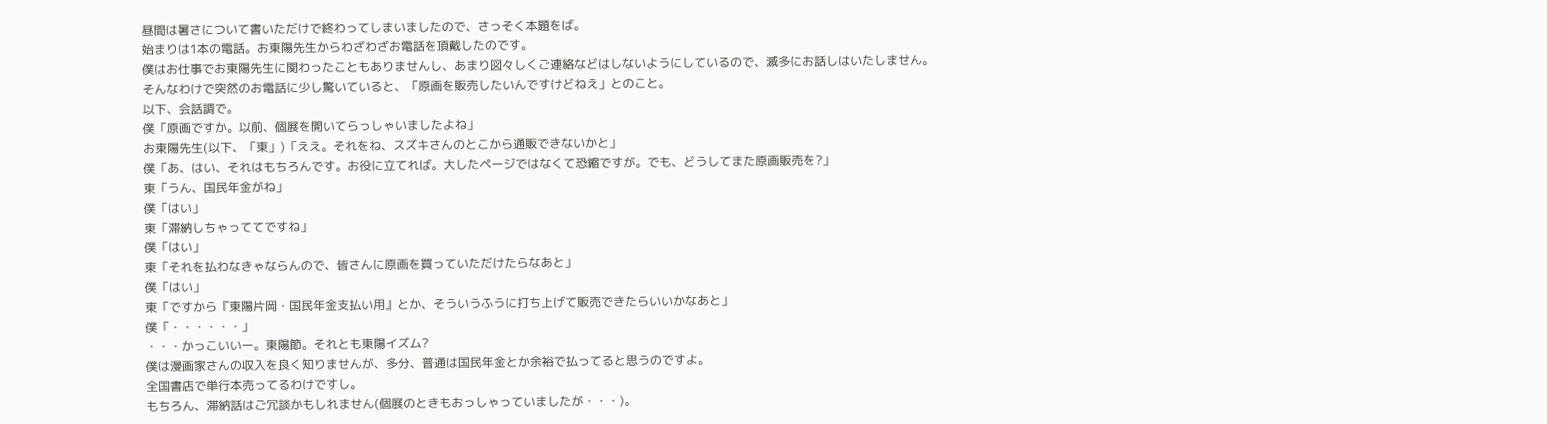昼間は暑さについて書いただけで終わってしまいましたので、さっそく本題をば。
始まりは1本の電話。お東陽先生からわざわざお電話を頂戴したのです。
僕はお仕事でお東陽先生に関わったこともありませんし、あまり図々しくご連絡などはしないようにしているので、滅多にお話しはいたしません。
そんなわけで突然のお電話に少し驚いていると、「原画を販売したいんですけどねえ」とのこと。
以下、会話調で。
僕「原画ですか。以前、個展を開いてらっしゃいましたよね」
お東陽先生(以下、「東」)「ええ。それをね、スズキさんのとこから通販できないかと」
僕「あ、はい、それはもちろんです。お役に立てれば。大したページではなくて恐縮ですが。でも、どうしてまた原画販売を?」
東「うん、国民年金がね」
僕「はい」
東「滞納しちゃっててですね」
僕「はい」
東「それを払わなきゃならんので、皆さんに原画を買っていただけたらなあと」
僕「はい」
東「ですから『東陽片岡・国民年金支払い用』とか、そういうふうに打ち上げて販売できたらいいかなあと」
僕「・・・・・・」
・・・かっこいいー。東陽節。それとも東陽イズム?
僕は漫画家さんの収入を良く知りませんが、多分、普通は国民年金とか余裕で払ってると思うのですよ。
全国書店で単行本売ってるわけですし。
もちろん、滞納話はご冗談かもしれません(個展のときもおっしゃっていましたが・・・)。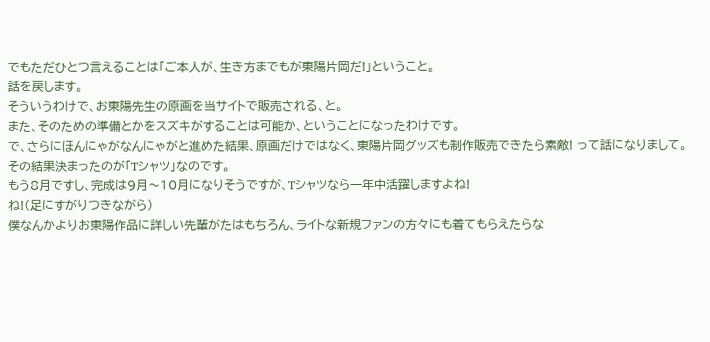でもただひとつ言えることは「ご本人が、生き方までもが東陽片岡だ!」ということ。
話を戻します。
そういうわけで、お東陽先生の原画を当サイトで販売される、と。
また、そのための準備とかをスズキがすることは可能か、ということになったわけです。
で、さらにほんにゃがなんにゃがと進めた結果、原画だけではなく、東陽片岡グッズも制作販売できたら素敵! って話になりまして。
その結果決まったのが「Tシャツ」なのです。
もう8月ですし、完成は9月〜10月になりそうですが、Tシャツなら一年中活躍しますよね!
ね!(足にすがりつきながら)
僕なんかよりお東陽作品に詳しい先輩がたはもちろん、ライトな新規ファンの方々にも着てもらえたらな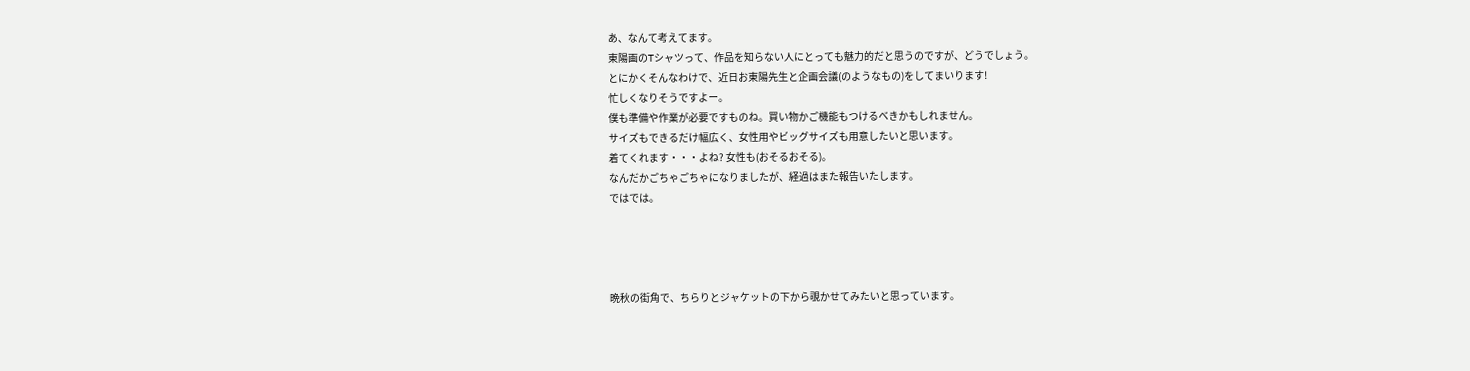あ、なんて考えてます。
東陽画のTシャツって、作品を知らない人にとっても魅力的だと思うのですが、どうでしょう。
とにかくそんなわけで、近日お東陽先生と企画会議(のようなもの)をしてまいります!
忙しくなりそうですよー。
僕も準備や作業が必要ですものね。買い物かご機能もつけるべきかもしれません。
サイズもできるだけ幅広く、女性用やビッグサイズも用意したいと思います。
着てくれます・・・よね? 女性も(おそるおそる)。
なんだかごちゃごちゃになりましたが、経過はまた報告いたします。
ではでは。




晩秋の街角で、ちらりとジャケットの下から覗かせてみたいと思っています。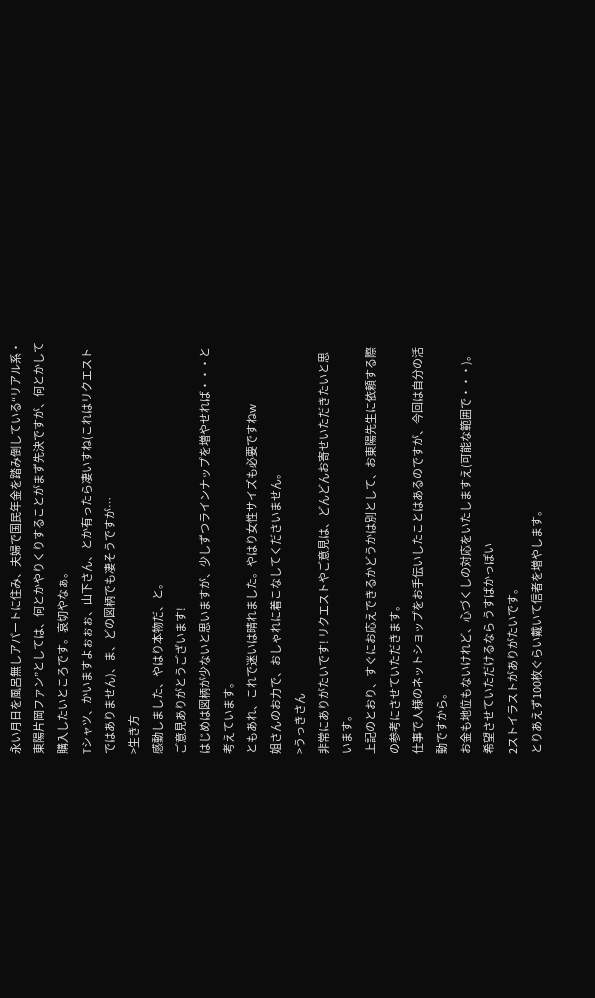永い月日を風呂無しアパートに住み、夫婦で国民年金を踏み倒している“リアル系・東陽片岡ファン”としては、何とかやりくりすることがまず先決ですが、何とかして購入したいところです。哀切やなぁ。
Tシャツ、かいますよぉぉぉ、山下さん、とか有ったら凄いすね(これはリクエストではありません)、ま、どの図柄でも凄そうですが…
>生き方
感動しました、やはり本物だ、と。
ご意見ありがとうございます!
はじめは図柄が少ないと思いますが、少しずつラインナップを増やせれば・・・と考えています。
ともあれ、これで迷いは晴れました。やはり女性サイズも必要ですねw
姐さんのお力で、おしゃれに着こなしてくださいません。
>うっきさん
非常にありがたいです! リクエストやご意見は、どんどんお寄せいただきたいと思います。
上記のとおり、すぐにお応えできるかどうかは別として、お東陽先生に依頼する際の参考にさせていただきます。
仕事で人様のネットショップをお手伝いしたことはあるのですが、今回は自分の活動ですから。
お金も地位もないけれど、心づくしの対応をいたしますえ(可能な範囲で・・・)。
希望させていただけるなら うすばかっぽい
2ストイラストがありがたいです。
とりあえず100枚ぐらい戴いて信者を増やします。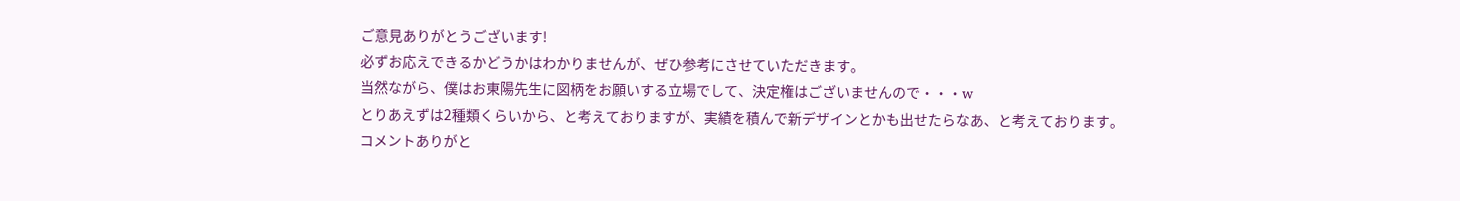ご意見ありがとうございます!
必ずお応えできるかどうかはわかりませんが、ぜひ参考にさせていただきます。
当然ながら、僕はお東陽先生に図柄をお願いする立場でして、決定権はございませんので・・・w
とりあえずは2種類くらいから、と考えておりますが、実績を積んで新デザインとかも出せたらなあ、と考えております。
コメントありがと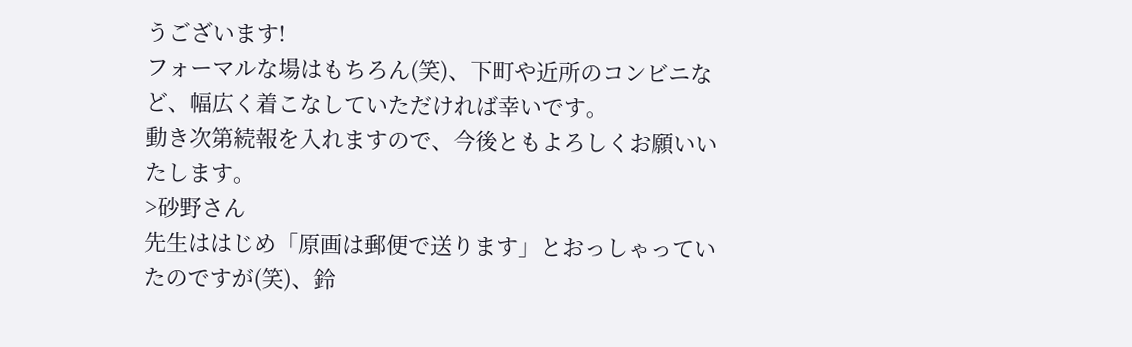うございます!
フォーマルな場はもちろん(笑)、下町や近所のコンビニなど、幅広く着こなしていただければ幸いです。
動き次第続報を入れますので、今後ともよろしくお願いいたします。
>砂野さん
先生ははじめ「原画は郵便で送ります」とおっしゃっていたのですが(笑)、鈴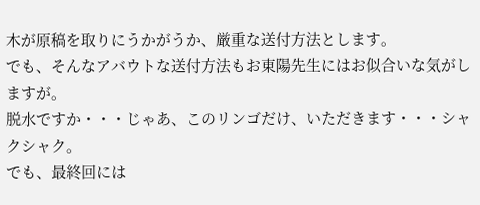木が原稿を取りにうかがうか、厳重な送付方法とします。
でも、そんなアバウトな送付方法もお東陽先生にはお似合いな気がしますが。
脱水ですか・・・じゃあ、このリンゴだけ、いただきます・・・シャクシャク。
でも、最終回には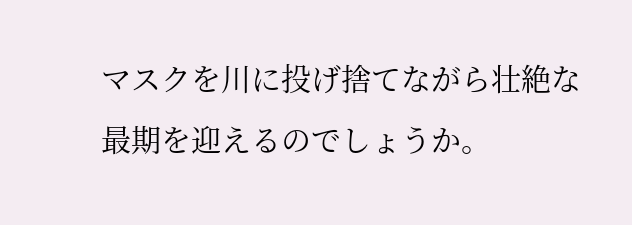マスクを川に投げ捨てながら壮絶な最期を迎えるのでしょうか。